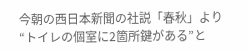今朝の西日本新聞の社説「春秋」より
“トイレの個室に2箇所鍵がある”と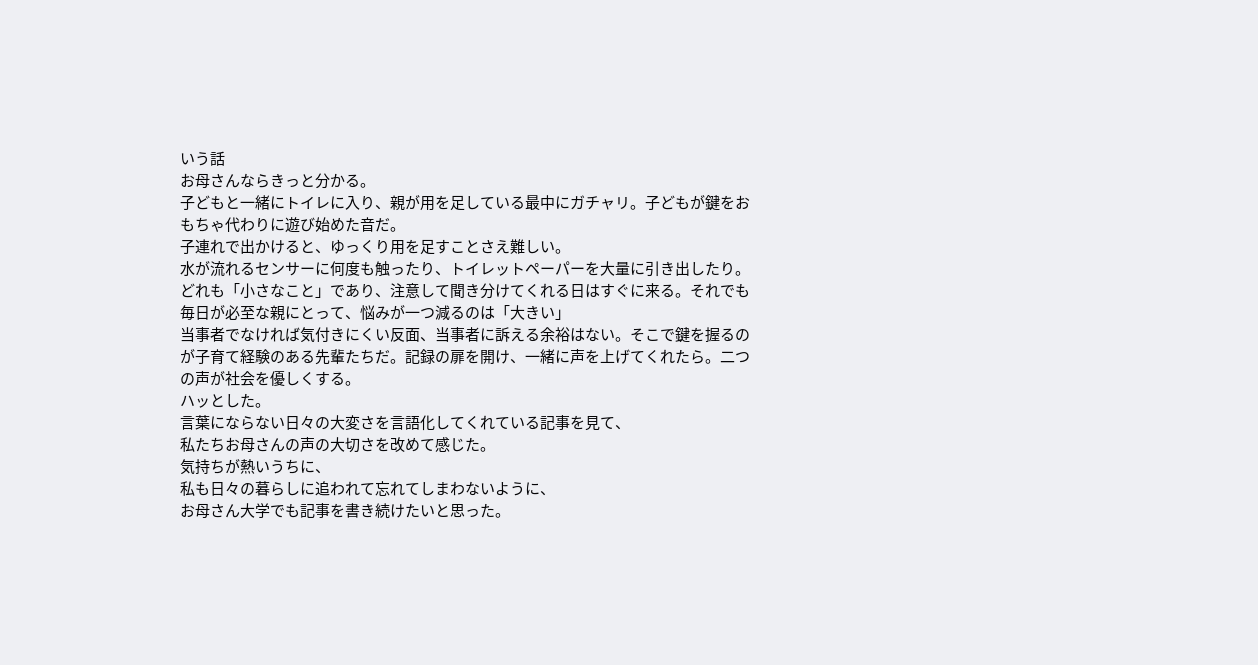いう話
お母さんならきっと分かる。
子どもと一緒にトイレに入り、親が用を足している最中にガチャリ。子どもが鍵をおもちゃ代わりに遊び始めた音だ。
子連れで出かけると、ゆっくり用を足すことさえ難しい。
水が流れるセンサーに何度も触ったり、トイレットペーパーを大量に引き出したり。どれも「小さなこと」であり、注意して聞き分けてくれる日はすぐに来る。それでも毎日が必至な親にとって、悩みが一つ減るのは「大きい」
当事者でなければ気付きにくい反面、当事者に訴える余裕はない。そこで鍵を握るのが子育て経験のある先輩たちだ。記録の扉を開け、一緒に声を上げてくれたら。二つの声が社会を優しくする。
ハッとした。
言葉にならない日々の大変さを言語化してくれている記事を見て、
私たちお母さんの声の大切さを改めて感じた。
気持ちが熱いうちに、
私も日々の暮らしに追われて忘れてしまわないように、
お母さん大学でも記事を書き続けたいと思った。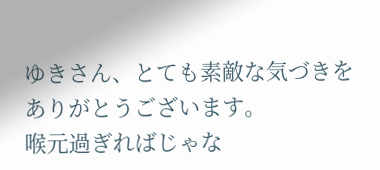ゆきさん、とても素敵な気づきをありがとうございます。
喉元過ぎればじゃな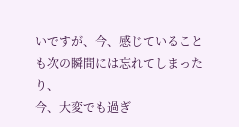いですが、今、感じていることも次の瞬間には忘れてしまったり、
今、大変でも過ぎ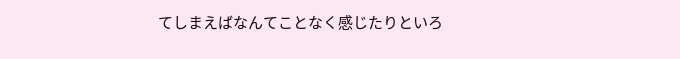てしまえばなんてことなく感じたりといろ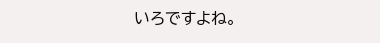いろですよね。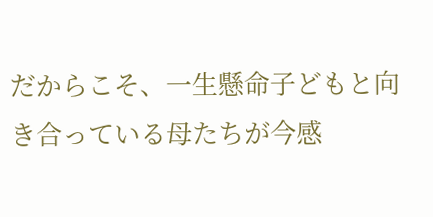だからこそ、一生懸命子どもと向き合っている母たちが今感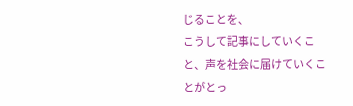じることを、
こうして記事にしていくこと、声を社会に届けていくことがとっ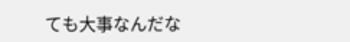ても大事なんだな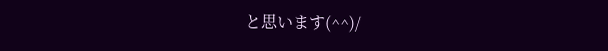と思います(^^)/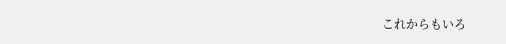これからもいろ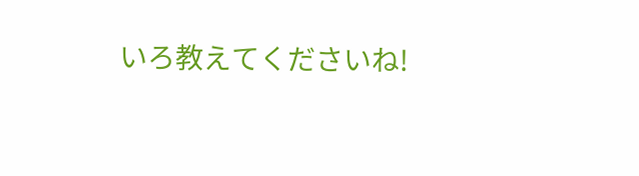いろ教えてくださいね!